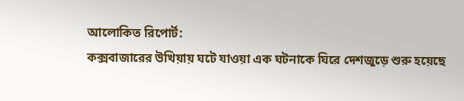আলোকিত রিপোর্ট:
কক্সবাজারের উখিয়ায় ঘটে যাওয়া এক ঘটনাকে ঘিরে দেশজুড়ে শুরু হয়েছে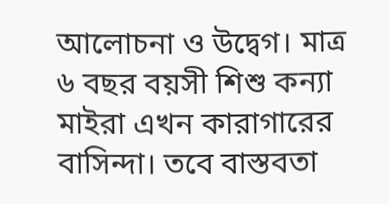আলোচনা ও উদ্বেগ। মাত্র ৬ বছর বয়সী শিশু কন্যা মাইরা এখন কারাগারের বাসিন্দা। তবে বাস্তবতা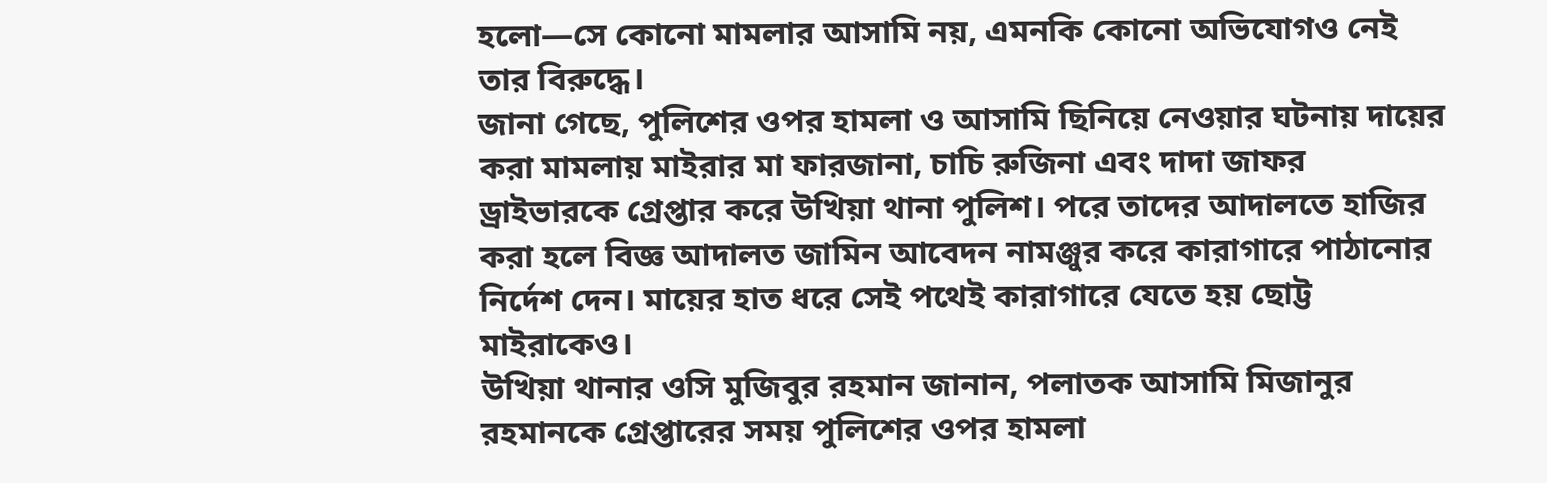হলো—সে কোনো মামলার আসামি নয়, এমনকি কোনো অভিযোগও নেই তার বিরুদ্ধে।
জানা গেছে, পুলিশের ওপর হামলা ও আসামি ছিনিয়ে নেওয়ার ঘটনায় দায়ের করা মামলায় মাইরার মা ফারজানা, চাচি রুজিনা এবং দাদা জাফর ড্রাইভারকে গ্রেপ্তার করে উখিয়া থানা পুলিশ। পরে তাদের আদালতে হাজির করা হলে বিজ্ঞ আদালত জামিন আবেদন নামঞ্জুর করে কারাগারে পাঠানোর নির্দেশ দেন। মায়ের হাত ধরে সেই পথেই কারাগারে যেতে হয় ছোট্ট মাইরাকেও।
উখিয়া থানার ওসি মুজিবুর রহমান জানান, পলাতক আসামি মিজানুর রহমানকে গ্রেপ্তারের সময় পুলিশের ওপর হামলা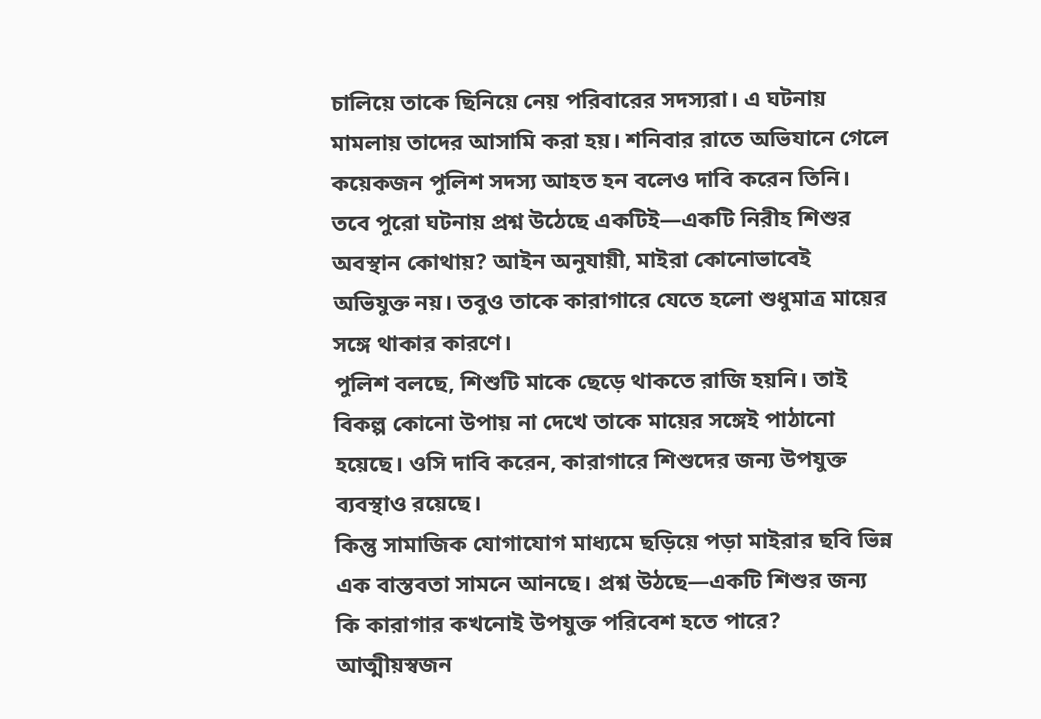চালিয়ে তাকে ছিনিয়ে নেয় পরিবারের সদস্যরা। এ ঘটনায় মামলায় তাদের আসামি করা হয়। শনিবার রাতে অভিযানে গেলে কয়েকজন পুলিশ সদস্য আহত হন বলেও দাবি করেন তিনি।
তবে পুরো ঘটনায় প্রশ্ন উঠেছে একটিই—একটি নিরীহ শিশুর অবস্থান কোথায়? আইন অনুযায়ী, মাইরা কোনোভাবেই অভিযুক্ত নয়। তবুও তাকে কারাগারে যেতে হলো শুধুমাত্র মায়ের সঙ্গে থাকার কারণে।
পুলিশ বলছে, শিশুটি মাকে ছেড়ে থাকতে রাজি হয়নি। তাই বিকল্প কোনো উপায় না দেখে তাকে মায়ের সঙ্গেই পাঠানো হয়েছে। ওসি দাবি করেন, কারাগারে শিশুদের জন্য উপযুক্ত ব্যবস্থাও রয়েছে।
কিন্তু সামাজিক যোগাযোগ মাধ্যমে ছড়িয়ে পড়া মাইরার ছবি ভিন্ন এক বাস্তবতা সামনে আনছে। প্রশ্ন উঠছে—একটি শিশুর জন্য কি কারাগার কখনোই উপযুক্ত পরিবেশ হতে পারে? আত্মীয়স্বজন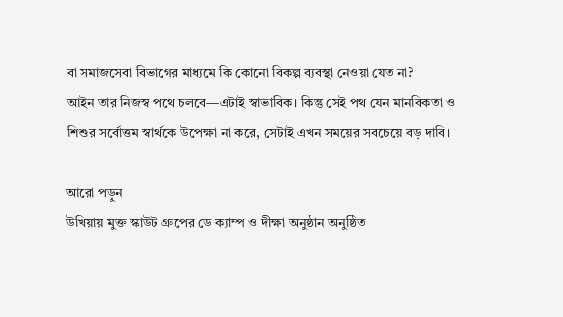বা সমাজসেবা বিভাগের মাধ্যমে কি কোনো বিকল্প ব্যবস্থা নেওয়া যেত না?
আইন তার নিজস্ব পথে চলবে—এটাই স্বাভাবিক। কিন্তু সেই পথ যেন মানবিকতা ও শিশুর সর্বোত্তম স্বার্থকে উপেক্ষা না করে, সেটাই এখন সময়ের সবচেয়ে বড় দাবি।

আরো পড়ুন
উখিয়ায় মুক্ত স্কাউট গ্রুপের ডে ক্যাম্প ও দীক্ষা অনুষ্ঠান অনুষ্ঠিত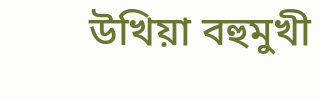উখিয়া বহুমুখী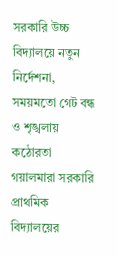সরকারি উচ্চ বিদ্যালয়ে নতুন নির্দেশনা, সময়মতো গেট বন্ধ ও শৃঙ্খলায় কঠোরতা
গয়ালমারা সরকারি প্রাথমিক বিদ্যালয়ের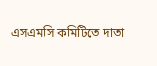এসএমসি কমিটিতে দাতা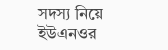সদস্য নিয়ে ইউএনওর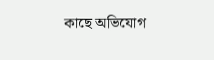কাছে অভিযোগ